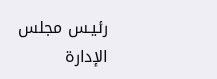رئيـس مجلس الإدارة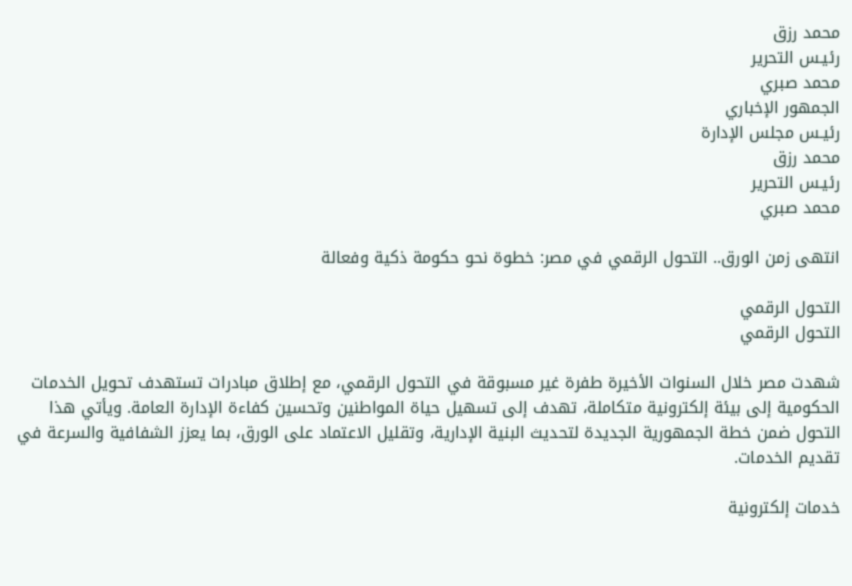محمد رزق
رئيـس التحرير
محمد صبري
الجمهور الإخباري
رئيـس مجلس الإدارة
محمد رزق
رئيـس التحرير
محمد صبري

انتهى زمن الورق.. التحول الرقمي في مصر: خطوة نحو حكومة ذكية وفعالة

التحول الرقمي
التحول الرقمي

شهدت مصر خلال السنوات الأخيرة طفرة غير مسبوقة في التحول الرقمي، مع إطلاق مبادرات تستهدف تحويل الخدمات الحكومية إلى بيئة إلكترونية متكاملة، تهدف إلى تسهيل حياة المواطنين وتحسين كفاءة الإدارة العامة. ويأتي هذا التحول ضمن خطة الجمهورية الجديدة لتحديث البنية الإدارية، وتقليل الاعتماد على الورق، بما يعزز الشفافية والسرعة في تقديم الخدمات.

خدمات إلكترونية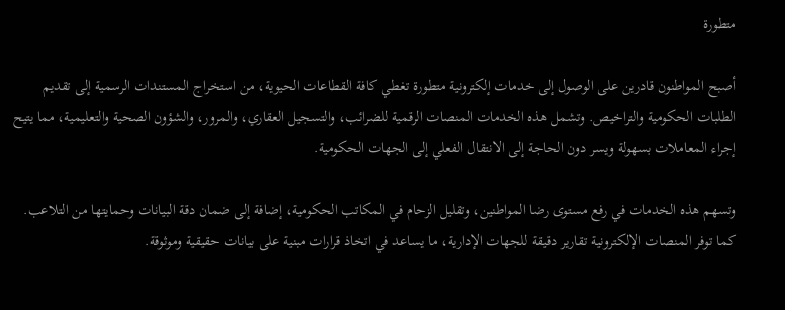متطورة

أصبح المواطنون قادرين على الوصول إلى خدمات إلكترونية متطورة تغطي كافة القطاعات الحيوية، من استخراج المستندات الرسمية إلى تقديم الطلبات الحكومية والتراخيص. وتشمل هذه الخدمات المنصات الرقمية للضرائب، والتسجيل العقاري، والمرور، والشؤون الصحية والتعليمية، مما يتيح إجراء المعاملات بسهولة ويسر دون الحاجة إلى الانتقال الفعلي إلى الجهات الحكومية.

وتسهم هذه الخدمات في رفع مستوى رضا المواطنين، وتقليل الزحام في المكاتب الحكومية، إضافة إلى ضمان دقة البيانات وحمايتها من التلاعب. كما توفر المنصات الإلكترونية تقارير دقيقة للجهات الإدارية، ما يساعد في اتخاذ قرارات مبنية على بيانات حقيقية وموثوقة.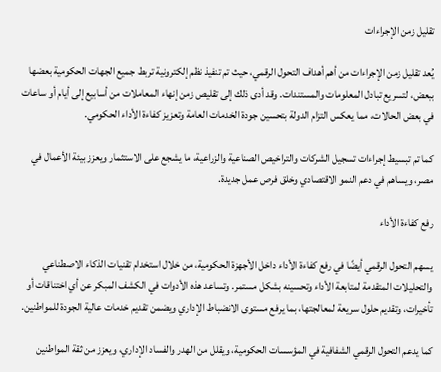تقليل زمن الإجراءات

يُعد تقليل زمن الإجراءات من أهم أهداف التحول الرقمي، حيث تم تنفيذ نظم إلكترونية تربط جميع الجهات الحكومية بعضها ببعض، لتسريع تبادل المعلومات والمستندات. وقد أدى ذلك إلى تقليص زمن إنهاء المعاملات من أسابيع إلى أيام أو ساعات في بعض الحالات، مما يعكس التزام الدولة بتحسين جودة الخدمات العامة وتعزيز كفاءة الأداء الحكومي.

كما تم تبسيط إجراءات تسجيل الشركات والتراخيص الصناعية والزراعية، ما يشجع على الاستثمار ويعزز بيئة الأعمال في مصر، ويساهم في دعم النمو الاقتصادي وخلق فرص عمل جديدة.

رفع كفاءة الأداء

يسهم التحول الرقمي أيضًا في رفع كفاءة الأداء داخل الأجهزة الحكومية، من خلال استخدام تقنيات الذكاء الاصطناعي والتحليلات المتقدمة لمتابعة الأداء وتحسينه بشكل مستمر. وتساعد هذه الأدوات في الكشف المبكر عن أي اختناقات أو تأخيرات، وتقديم حلول سريعة لمعالجتها، بما يرفع مستوى الانضباط الإداري ويضمن تقديم خدمات عالية الجودة للمواطنين.

كما يدعم التحول الرقمي الشفافية في المؤسسات الحكومية، ويقلل من الهدر والفساد الإداري، ويعزز من ثقة المواطنين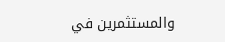والمستثمرين في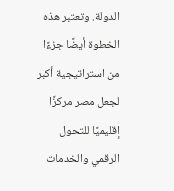الدولة. وتعتبر هذه الخطوة أيضًا جزءًا من استراتيجية أكبر لجعل مصر مركزًا إقليميًا للتحول الرقمي والخدمات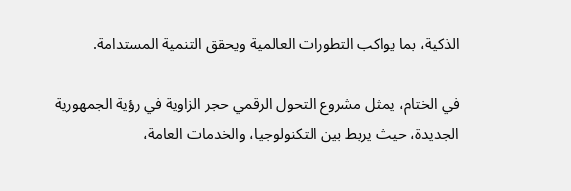الذكية، بما يواكب التطورات العالمية ويحقق التنمية المستدامة.

في الختام، يمثل مشروع التحول الرقمي حجر الزاوية في رؤية الجمهورية الجديدة، حيث يربط بين التكنولوجيا، والخدمات العامة،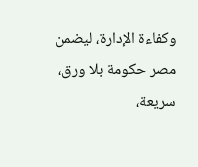وكفاءة الإدارة، ليضمن مصر حكومة بلا ورق، سريعة،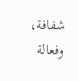شفافة، وفعالة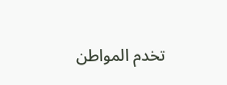تخدم المواطن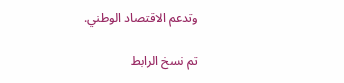وتدعم الاقتصاد الوطني.

تم نسخ الرابط